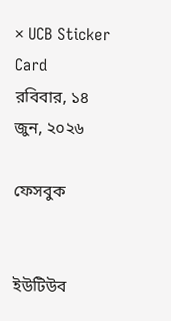× UCB Sticker Card
রবিবার, ১৪ জুন, ২০২৬

ফেসবুক


ইউটিউব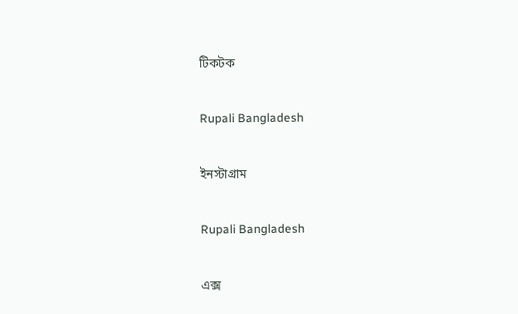টিকটক

Rupali Bangladesh

ইনস্টাগ্রাম

Rupali Bangladesh

এক্স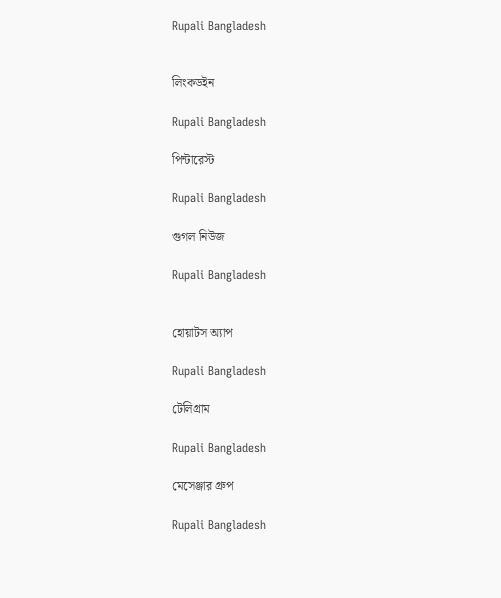Rupali Bangladesh


লিংকডইন

Rupali Bangladesh

পিন্টারেস্ট

Rupali Bangladesh

গুগল নিউজ

Rupali Bangladesh


হোয়াটস অ্যাপ

Rupali Bangladesh

টেলিগ্রাম

Rupali Bangladesh

মেসেঞ্জার গ্রুপ

Rupali Bangladesh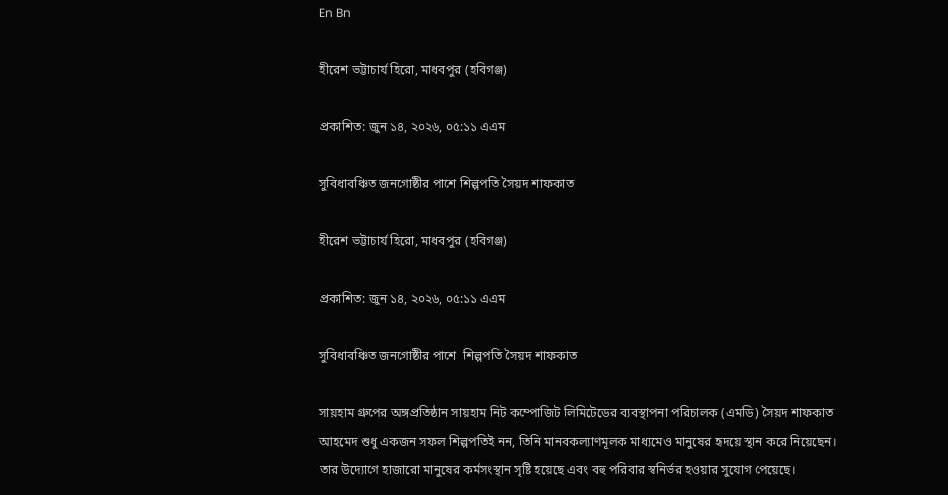En Bn

হীরেশ ভট্টাচার্য হিরো, মাধবপুর (হবিগঞ্জ)

প্রকাশিত: জুন ১৪, ২০২৬, ০৫:১১ এএম

সুবিধাবঞ্চিত জনগোষ্ঠীর পাশে শিল্পপতি সৈয়দ শাফকাত

হীরেশ ভট্টাচার্য হিরো, মাধবপুর (হবিগঞ্জ)

প্রকাশিত: জুন ১৪, ২০২৬, ০৫:১১ এএম

সুবিধাবঞ্চিত জনগোষ্ঠীর পাশে  শিল্পপতি সৈয়দ শাফকাত

সায়হাম গ্রুপের অঙ্গপ্রতিষ্ঠান সায়হাম নিট কম্পোজিট লিমিটেডের ব্যবস্থাপনা পরিচালক (এমডি) সৈয়দ শাফকাত আহমেদ শুধু একজন সফল শিল্পপতিই নন, তিনি মানবকল্যাণমূলক মাধ্যমেও মানুষের হৃদয়ে স্থান করে নিয়েছেন। তার উদ্যোগে হাজারো মানুষের কর্মসংস্থান সৃষ্টি হয়েছে এবং বহু পরিবার স্বনির্ভর হওয়ার সুযোগ পেয়েছে।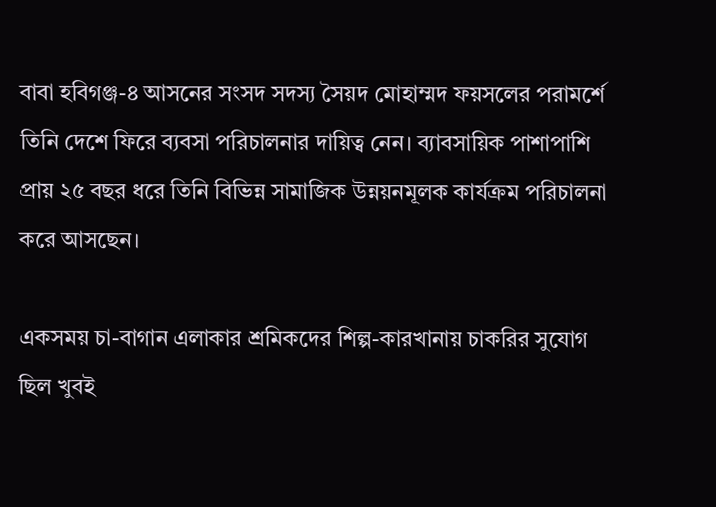বাবা হবিগঞ্জ-৪ আসনের সংসদ সদস্য সৈয়দ মোহাম্মদ ফয়সলের পরামর্শে তিনি দেশে ফিরে ব্যবসা পরিচালনার দায়িত্ব নেন। ব্যাবসায়িক পাশাপাশি প্রায় ২৫ বছর ধরে তিনি বিভিন্ন সামাজিক উন্নয়নমূলক কার্যক্রম পরিচালনা করে আসছেন।

একসময় চা-বাগান এলাকার শ্রমিকদের শিল্প-কারখানায় চাকরির সুযোগ ছিল খুবই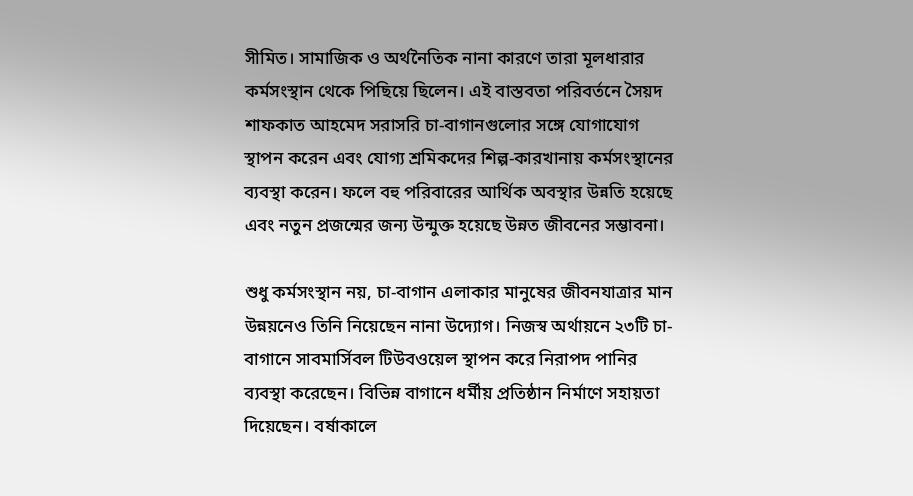সীমিত। সামাজিক ও অর্থনৈতিক নানা কারণে তারা মূলধারার কর্মসংস্থান থেকে পিছিয়ে ছিলেন। এই বাস্তবতা পরিবর্তনে সৈয়দ শাফকাত আহমেদ সরাসরি চা-বাগানগুলোর সঙ্গে যোগাযোগ স্থাপন করেন এবং যোগ্য শ্রমিকদের শিল্প-কারখানায় কর্মসংস্থানের ব্যবস্থা করেন। ফলে বহু পরিবারের আর্থিক অবস্থার উন্নতি হয়েছে এবং নতুন প্রজন্মের জন্য উন্মুক্ত হয়েছে উন্নত জীবনের সম্ভাবনা।

শুধু কর্মসংস্থান নয়, চা-বাগান এলাকার মানুষের জীবনযাত্রার মান উন্নয়নেও তিনি নিয়েছেন নানা উদ্যোগ। নিজস্ব অর্থায়নে ২৩টি চা-বাগানে সাবমার্সিবল টিউবওয়েল স্থাপন করে নিরাপদ পানির ব্যবস্থা করেছেন। বিভিন্ন বাগানে ধর্মীয় প্রতিষ্ঠান নির্মাণে সহায়তা দিয়েছেন। বর্ষাকালে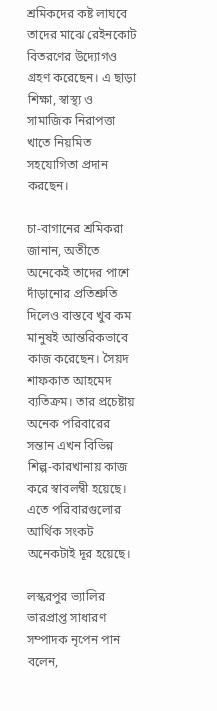শ্রমিকদের কষ্ট লাঘবে তাদের মাঝে রেইনকোট বিতরণের উদ্যোগও গ্রহণ করেছেন। এ ছাড়া শিক্ষা, স্বাস্থ্য ও সামাজিক নিরাপত্তা খাতে নিয়মিত সহযোগিতা প্রদান করছেন।

চা-বাগানের শ্রমিকরা জানান, অতীতে অনেকেই তাদের পাশে দাঁড়ানোর প্রতিশ্রুতি দিলেও বাস্তবে খুব কম মানুষই আন্তরিকভাবে কাজ করেছেন। সৈয়দ শাফকাত আহমেদ ব্যতিক্রম। তার প্রচেষ্টায় অনেক পরিবারের সন্তান এখন বিভিন্ন শিল্প-কারখানায় কাজ করে স্বাবলম্বী হয়েছে। এতে পরিবারগুলোর আর্থিক সংকট অনেকটাই দূর হয়েছে।

লস্করপুর ভ্যালির ভারপ্রাপ্ত সাধারণ সম্পাদক নৃপেন পান বলেন,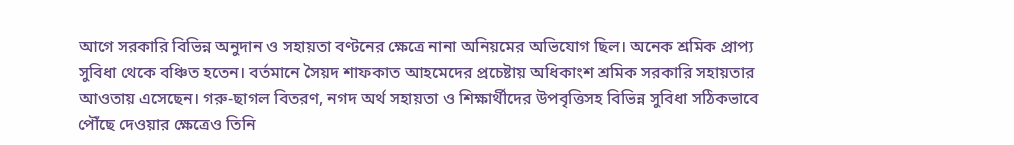আগে সরকারি বিভিন্ন অনুদান ও সহায়তা বণ্টনের ক্ষেত্রে নানা অনিয়মের অভিযোগ ছিল। অনেক শ্রমিক প্রাপ্য সুবিধা থেকে বঞ্চিত হতেন। বর্তমানে সৈয়দ শাফকাত আহমেদের প্রচেষ্টায় অধিকাংশ শ্রমিক সরকারি সহায়তার আওতায় এসেছেন। গরু-ছাগল বিতরণ, নগদ অর্থ সহায়তা ও শিক্ষার্থীদের উপবৃত্তিসহ বিভিন্ন সুবিধা সঠিকভাবে পৌঁছে দেওয়ার ক্ষেত্রেও তিনি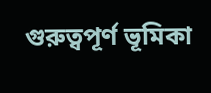গুরুত্বপূর্ণ ভূমিকা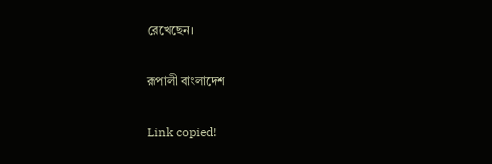রেখেছেন।

রূপালী বাংলাদেশ

Link copied!